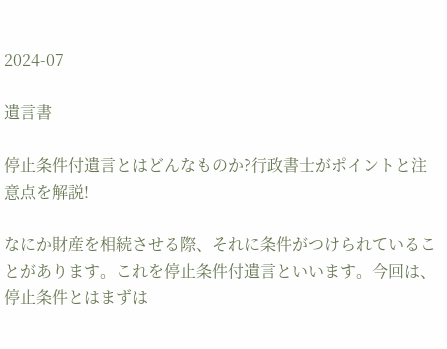2024-07

遺言書

停止条件付遺言とはどんなものか?行政書士がポイントと注意点を解説!

なにか財産を相続させる際、それに条件がつけられていることがあります。これを停止条件付遺言といいます。今回は、停止条件とはまずは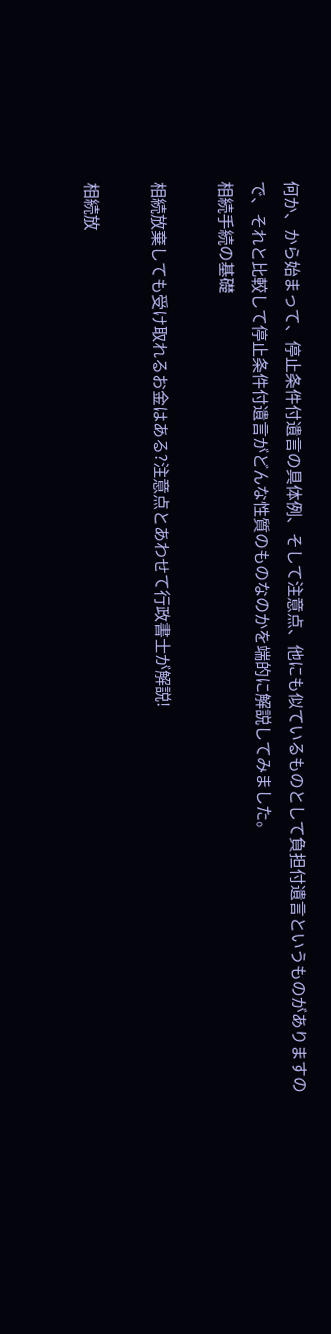何か、から始まって、停止条件付遺言の具体例、そして注意点、他にも似ているものとして負担付遺言というものがありますので、それと比較して停止条件付遺言がどんな性質のものなのかを端的に解説してみました。
相続手続の基礎

相続放棄しても受け取れるお金はある?注意点とあわせて行政書士が解説!

相続放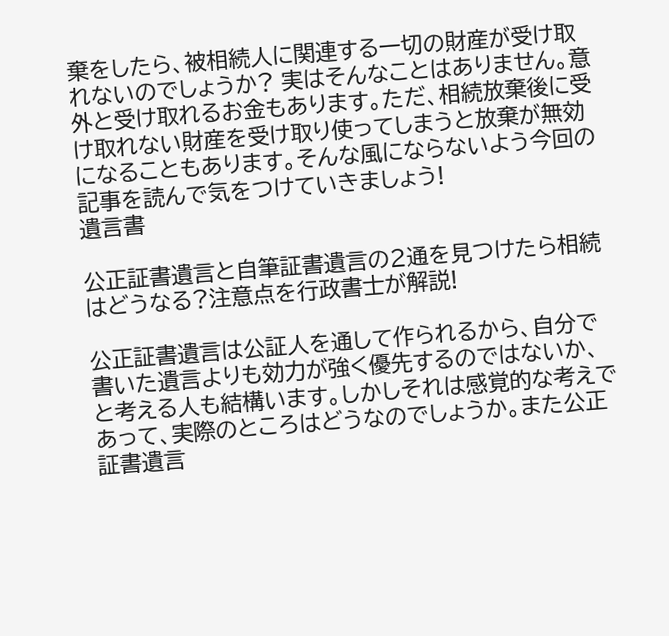棄をしたら、被相続人に関連する一切の財産が受け取れないのでしょうか? 実はそんなことはありません。意外と受け取れるお金もあります。ただ、相続放棄後に受け取れない財産を受け取り使ってしまうと放棄が無効になることもあります。そんな風にならないよう今回の記事を読んで気をつけていきましょう!
遺言書

公正証書遺言と自筆証書遺言の2通を見つけたら相続はどうなる?注意点を行政書士が解説!

公正証書遺言は公証人を通して作られるから、自分で書いた遺言よりも効力が強く優先するのではないか、と考える人も結構います。しかしそれは感覚的な考えであって、実際のところはどうなのでしょうか。また公正証書遺言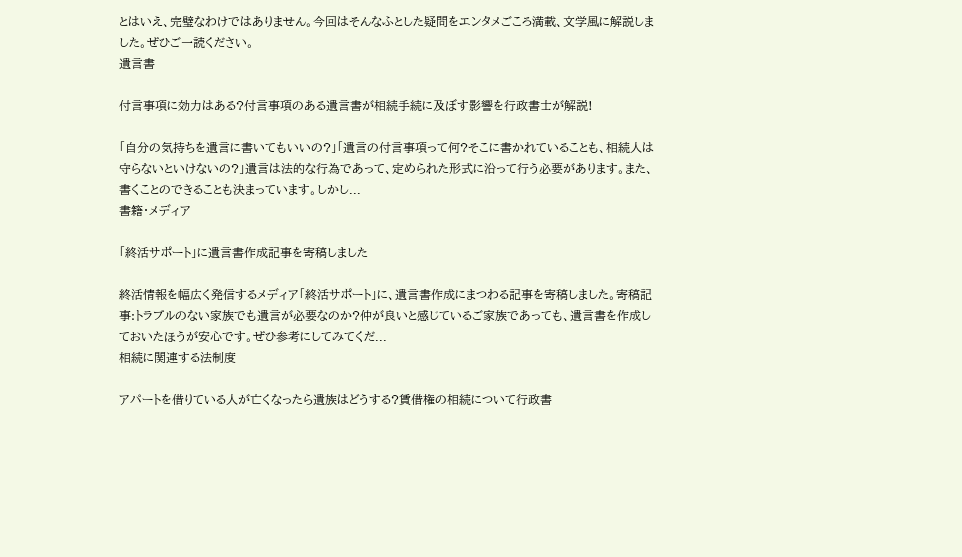とはいえ、完璧なわけではありません。今回はそんなふとした疑問をエンタメごころ満載、文学風に解説しました。ぜひご一読ください。
遺言書

付言事項に効力はある?付言事項のある遺言書が相続手続に及ぼす影響を行政書士が解説!

「自分の気持ちを遺言に書いてもいいの?」「遺言の付言事項って何?そこに書かれていることも、相続人は守らないといけないの?」遺言は法的な行為であって、定められた形式に沿って行う必要があります。また、書くことのできることも決まっています。しかし...
書籍・メディア

「終活サポート」に遺言書作成記事を寄稿しました

終活情報を幅広く発信するメディア「終活サポート」に、遺言書作成にまつわる記事を寄稿しました。寄稿記事:トラブルのない家族でも遺言が必要なのか?仲が良いと感じているご家族であっても、遺言書を作成しておいたほうが安心です。ぜひ参考にしてみてくだ...
相続に関連する法制度

アパートを借りている人が亡くなったら遺族はどうする?賃借権の相続について行政書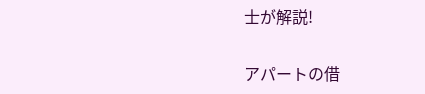士が解説!

アパートの借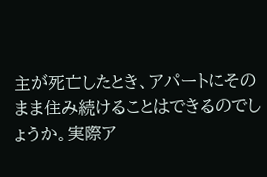主が死亡したとき、アパートにそのまま住み続けることはできるのでしょうか。実際ア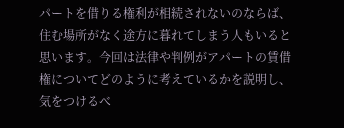パートを借りる権利が相続されないのならば、住む場所がなく途方に暮れてしまう人もいると思います。今回は法律や判例がアパートの賃借権についてどのように考えているかを説明し、気をつけるべ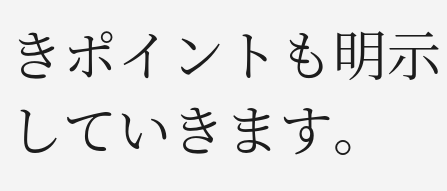きポイントも明示していきます。